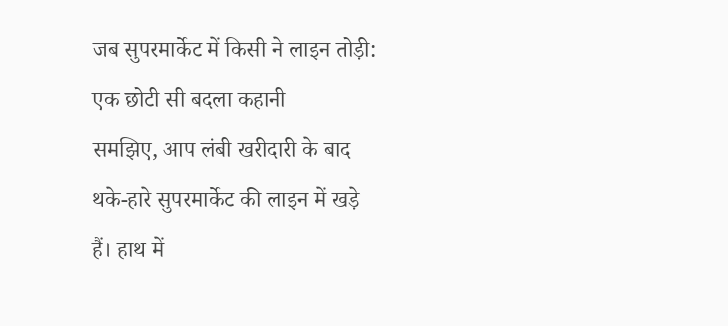जब सुपरमार्केट में किसी ने लाइन तोड़ी: एक छोटी सी बदला कहानी
समझिए, आप लंबी खरीदारी के बाद थके-हारे सुपरमार्केट की लाइन में खड़े हैं। हाथ में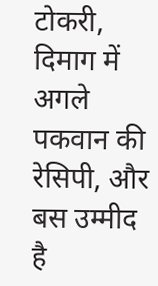टोकरी, दिमाग में अगले पकवान की रेसिपी, और बस उम्मीद है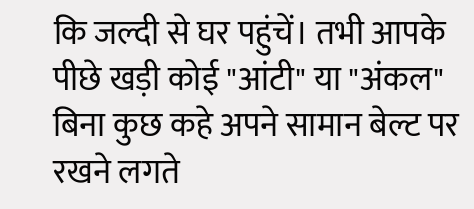कि जल्दी से घर पहुंचें। तभी आपके पीछे खड़ी कोई "आंटी" या "अंकल" बिना कुछ कहे अपने सामान बेल्ट पर रखने लगते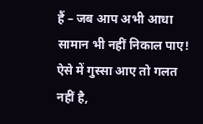हैं – जब आप अभी आधा सामान भी नहीं निकाल पाए! ऐसे में गुस्सा आए तो गलत नहीं है,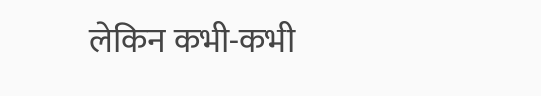लेकिन कभी-कभी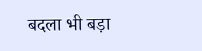बदला भी बड़ा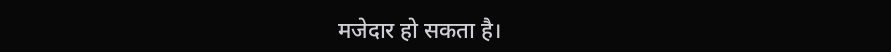मजेदार हो सकता है।